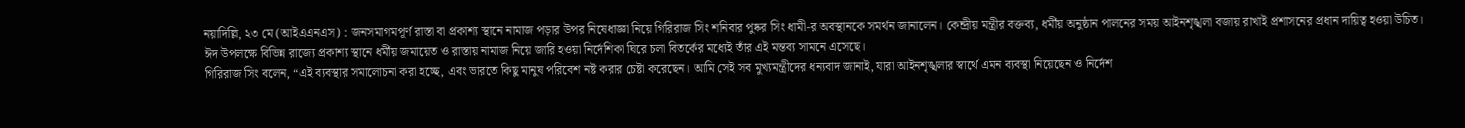নয়াদিল্লি, ২৩ মে (আইএএনএস) : জনসমাগমপূর্ণ রাস্তা বা প্রকাশ্য স্থানে নামাজ পড়ার উপর নিষেধাজ্ঞা নিয়ে গিরিরাজ সিং শনিবার পুষ্কর সিং ধামী-র অবস্থানকে সমর্থন জানালেন। কেন্দ্রীয় মন্ত্রীর বক্তব্য, ধর্মীয় অনুষ্ঠান পালনের সময় আইনশৃঙ্খলা বজায় রাখাই প্রশাসনের প্রধান দায়িত্ব হওয়া উচিত।
ঈদ উপলক্ষে বিভিন্ন রাজ্যে প্রকাশ্য স্থানে ধর্মীয় জমায়েত ও রাস্তায় নামাজ নিয়ে জারি হওয়া নির্দেশিকা ঘিরে চলা বিতর্কের মধ্যেই তাঁর এই মন্তব্য সামনে এসেছে।
গিরিরাজ সিং বলেন, “এই ব্যবস্থার সমালোচনা করা হচ্ছে, এবং ভারতে কিছু মানুষ পরিবেশ নষ্ট করার চেষ্টা করেছেন। আমি সেই সব মুখ্যমন্ত্রীদের ধন্যবাদ জানাই, যারা আইনশৃঙ্খলার স্বার্থে এমন ব্যবস্থা নিয়েছেন ও নির্দেশ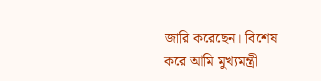জারি করেছেন। বিশেষ করে আমি মুখ্যমন্ত্রী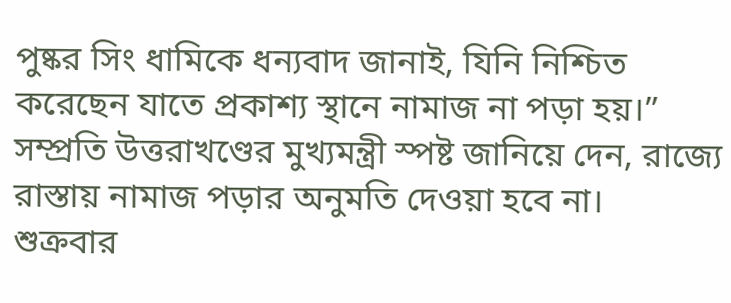পুষ্কর সিং ধামিকে ধন্যবাদ জানাই, যিনি নিশ্চিত করেছেন যাতে প্রকাশ্য স্থানে নামাজ না পড়া হয়।”
সম্প্রতি উত্তরাখণ্ডের মুখ্যমন্ত্রী স্পষ্ট জানিয়ে দেন, রাজ্যে রাস্তায় নামাজ পড়ার অনুমতি দেওয়া হবে না।
শুক্রবার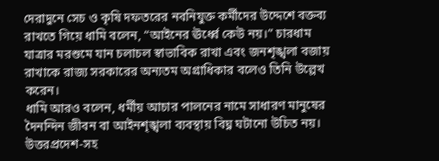দেরাদুনে সেচ ও কৃষি দফতরের নবনিযুক্ত কর্মীদের উদ্দেশে বক্তব্য রাখতে গিয়ে ধামি বলেন, “আইনের ঊর্ধ্বে কেউ নয়।” চারধাম যাত্রার মরশুমে যান চলাচল স্বাভাবিক রাখা এবং জনশৃঙ্খলা বজায় রাখাকে রাজ্য সরকারের অন্যতম অগ্রাধিকার বলেও তিনি উল্লেখ করেন।
ধামি আরও বলেন, ধর্মীয় আচার পালনের নামে সাধারণ মানুষের দৈনন্দিন জীবন বা আইনশৃঙ্খলা ব্যবস্থায় বিঘ্ন ঘটানো উচিত নয়।
উত্তরপ্রদেশ-সহ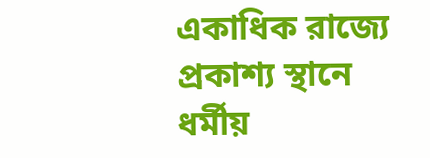একাধিক রাজ্যে প্রকাশ্য স্থানে ধর্মীয়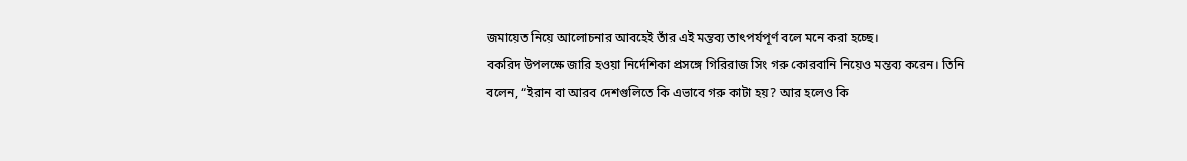জমায়েত নিয়ে আলোচনার আবহেই তাঁর এই মন্তব্য তাৎপর্যপূর্ণ বলে মনে করা হচ্ছে।
বকরিদ উপলক্ষে জারি হওয়া নির্দেশিকা প্রসঙ্গে গিরিরাজ সিং গরু কোরবানি নিয়েও মন্তব্য করেন। তিনি বলেন, “ইরান বা আরব দেশগুলিতে কি এভাবে গরু কাটা হয়? আর হলেও কি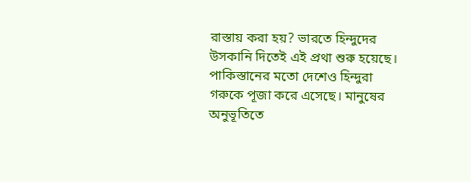রাস্তায় করা হয়? ভারতে হিন্দুদের উসকানি দিতেই এই প্রথা শুরু হয়েছে। পাকিস্তানের মতো দেশেও হিন্দুরা গরুকে পূজা করে এসেছে। মানুষের অনুভূতিতে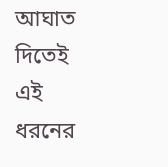আঘাত দিতেই এই ধরনের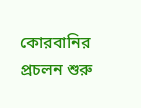কোরবানির প্রচলন শুরু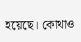হয়েছে। কোথাও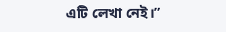এটি লেখা নেই।”